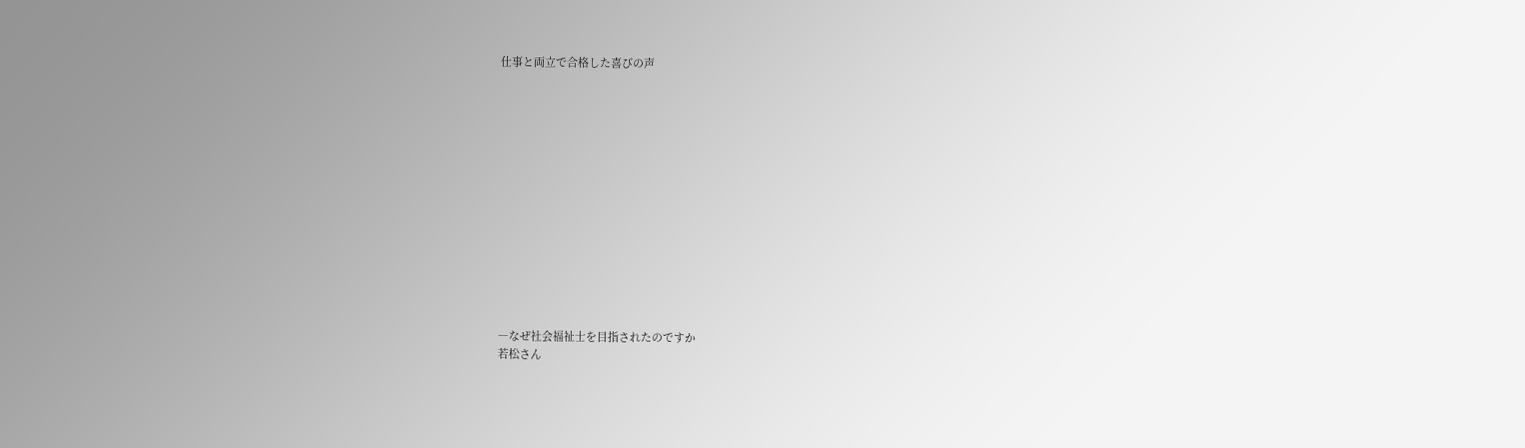仕事と両立で合格した喜びの声














―なぜ社会福祉士を目指されたのですか
若松さん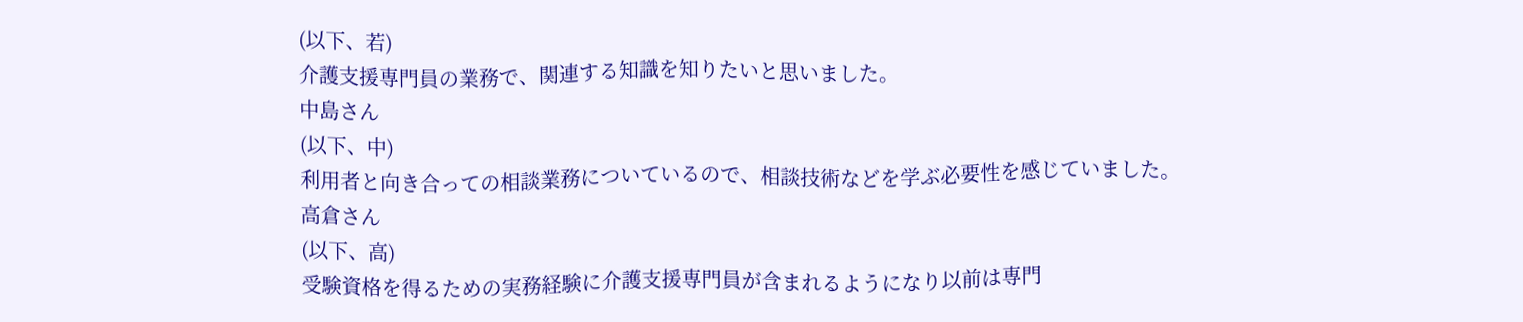(以下、若)
介護支援専門員の業務で、関連する知識を知りたいと思いました。
中島さん
(以下、中)
利用者と向き合っての相談業務についているので、相談技術などを学ぶ必要性を感じていました。
高倉さん
(以下、高)
受験資格を得るための実務経験に介護支援専門員が含まれるようになり以前は専門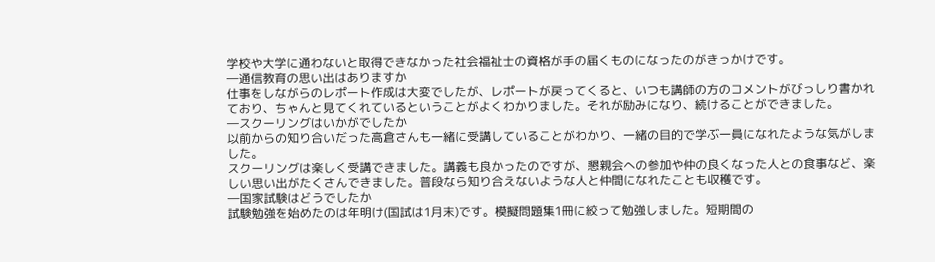学校や大学に通わないと取得できなかった社会福祉士の資格が手の届くものになったのがきっかけです。
―通信教育の思い出はありますか
仕事をしながらのレポート作成は大変でしたが、レポートが戻ってくると、いつも講師の方のコメントがびっしり書かれており、ちゃんと見てくれているということがよくわかりました。それが励みになり、続けることができました。
―スクーリングはいかがでしたか
以前からの知り合いだった高倉さんも一緒に受講していることがわかり、一緒の目的で学ぶ一員になれたような気がしました。
スクーリングは楽しく受講できました。講義も良かったのですが、懇親会への参加や仲の良くなった人との食事など、楽しい思い出がたくさんできました。普段なら知り合えないような人と仲間になれたことも収穫です。
―国家試験はどうでしたか
試験勉強を始めたのは年明け(国試は1月末)です。模擬問題集1冊に絞って勉強しました。短期間の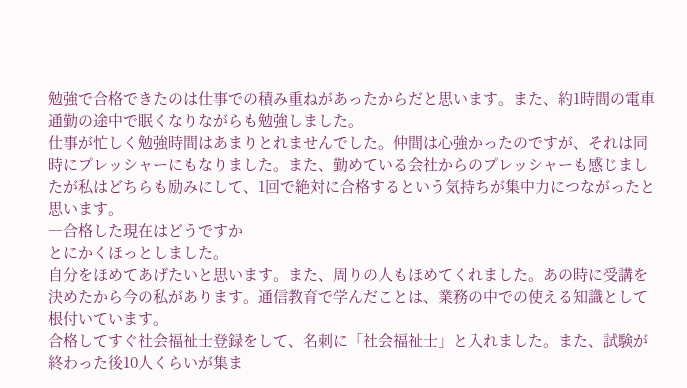勉強で合格できたのは仕事での積み重ねがあったからだと思います。また、約1時間の電車通勤の途中で眠くなりながらも勉強しました。
仕事が忙しく勉強時間はあまりとれませんでした。仲間は心強かったのですが、それは同時にプレッシャーにもなりました。また、勤めている会社からのプレッシャーも感じましたが私はどちらも励みにして、1回で絶対に合格するという気持ちが集中力につながったと思います。
―合格した現在はどうですか
とにかくほっとしました。
自分をほめてあげたいと思います。また、周りの人もほめてくれました。あの時に受講を決めたから今の私があります。通信教育で学んだことは、業務の中での使える知識として根付いています。
合格してすぐ社会福祉士登録をして、名刺に「社会福祉士」と入れました。また、試験が終わった後10人くらいが集ま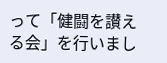って「健闘を讃える会」を行いまし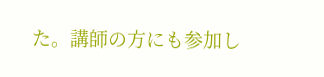た。講師の方にも参加し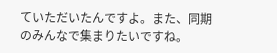ていただいたんですよ。また、同期のみんなで集まりたいですね。